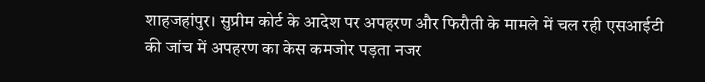शाहजहांपुर। सुप्रीम कोर्ट के आदेश पर अपहरण और फिरौती के मामले में चल रही एसआईटी की जांच में अपहरण का केस कमजोर पड़ता नजर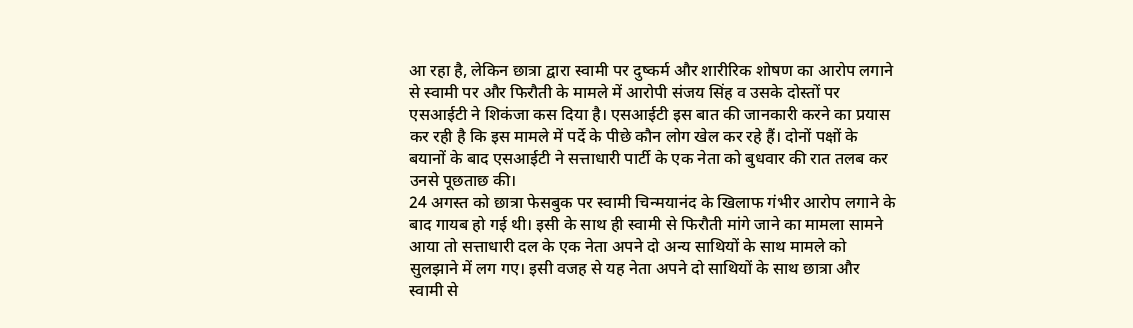आ रहा है, लेकिन छात्रा द्वारा स्वामी पर दुष्कर्म और शारीरिक शोषण का आरोप लगाने से स्वामी पर और फिरौती के मामले में आरोपी संजय सिंह व उसके दोस्तों पर एसआईटी ने शिकंजा कस दिया है। एसआईटी इस बात की जानकारी करने का प्रयास कर रही है कि इस मामले में पर्दे के पीछे कौन लोग खेल कर रहे हैं। दोनों पक्षों के बयानों के बाद एसआईटी ने सत्ताधारी पार्टी के एक नेता को बुधवार की रात तलब कर उनसे पूछताछ की।
24 अगस्त को छात्रा फेसबुक पर स्वामी चिन्मयानंद के खिलाफ गंभीर आरोप लगाने के बाद गायब हो गई थी। इसी के साथ ही स्वामी से फिरौती मांगे जाने का मामला सामने आया तो सत्ताधारी दल के एक नेता अपने दो अन्य साथियों के साथ मामले को सुलझाने में लग गए। इसी वजह से यह नेता अपने दो साथियों के साथ छात्रा और स्वामी से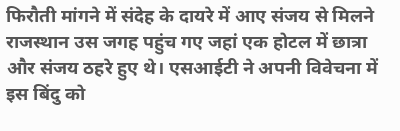फिरौती मांगने में संदेह के दायरे में आए संजय से मिलने राजस्थान उस जगह पहुंच गए जहां एक होटल में छात्रा और संजय ठहरे हुए थे। एसआईटी ने अपनी विवेचना में इस बिंदु को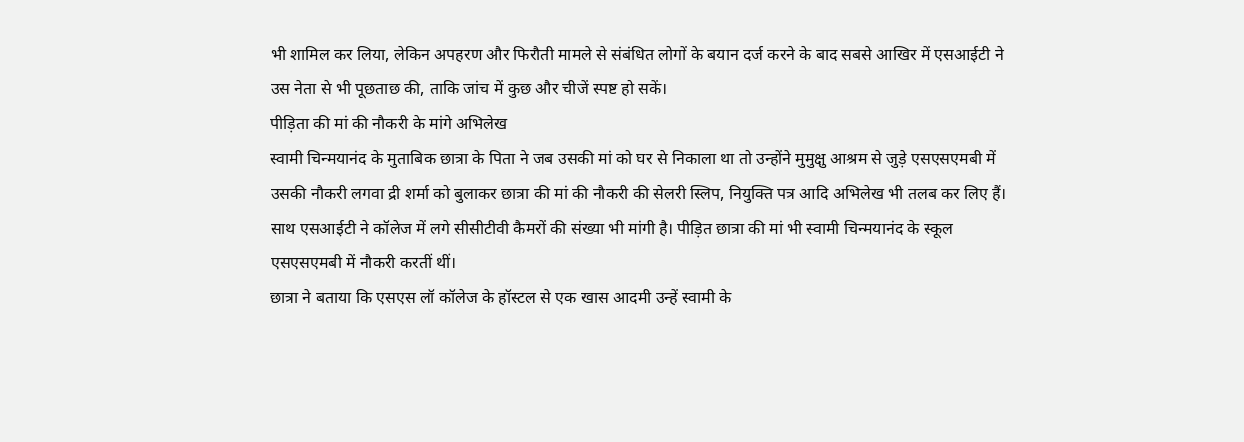भी शामिल कर लिया, लेकिन अपहरण और फिरौती मामले से संबंधित लोगों के बयान दर्ज करने के बाद सबसे आखिर में एसआईटी ने उस नेता से भी पूछताछ की, ताकि जांच में कुछ और चीजें स्पष्ट हो सकें।
पीड़िता की मां की नौकरी के मांगे अभिलेख
स्वामी चिन्मयानंद के मुताबिक छात्रा के पिता ने जब उसकी मां को घर से निकाला था तो उन्होंने मुमुक्षु आश्रम से जुड़े एसएसएमबी में उसकी नौकरी लगवा द्री शर्मा को बुलाकर छात्रा की मां की नौकरी की सेलरी स्लिप, नियुक्ति पत्र आदि अभिलेख भी तलब कर लिए हैं। साथ एसआईटी ने कॉलेज में लगे सीसीटीवी कैमरों की संख्या भी मांगी है। पीड़ित छात्रा की मां भी स्वामी चिन्मयानंद के स्कूल एसएसएमबी में नौकरी करतीं थीं।
छात्रा ने बताया कि एसएस लॉ कॉलेज के हॉस्टल से एक खास आदमी उन्हें स्वामी के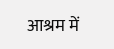आश्रम में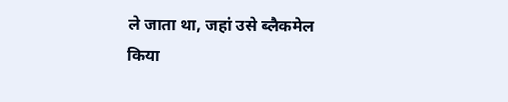ले जाता था, जहां उसे ब्लैकमेल किया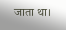जाता था।